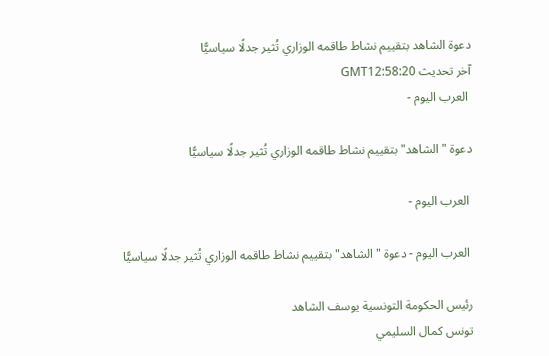دعوة الشاهد بتقييم نشاط طاقمه الوزاري تُثير جدلًا سياسيًّا
آخر تحديث GMT12:58:20
 العرب اليوم -

دعوة "الشاهد" بتقييم نشاط طاقمه الوزاري تُثير جدلًا سياسيًّا

 العرب اليوم -

 العرب اليوم - دعوة "الشاهد" بتقييم نشاط طاقمه الوزاري تُثير جدلًا سياسيًّا

رئيس الحكومة التونسية يوسف الشاهد
تونس كمال السليمي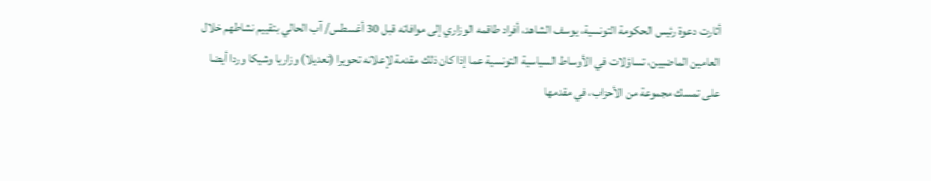أثارت دعوة رئيس الحكومة التونسية، يوسف الشاهد، أفراد طاقمه الوزاري إلى موافاته قبل 30 أغسطس/ آب الحالي بتقييم نشاطهم خلال العامين الماضيين، تساؤلات في الأوساط السياسية التونسية عما إذا كان ذلك مقدمة لإعلانه تحويرا (تعديلا) وزاريا وشيكا وردا أيضا على تمسك مجموعة من الأحزاب، في مقدمها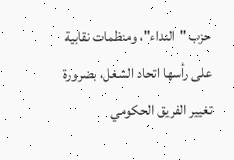حزب "النداء"، ومنظمات نقابية على رأسها اتحاد الشغل، بضرورة تغيير الفريق الحكومي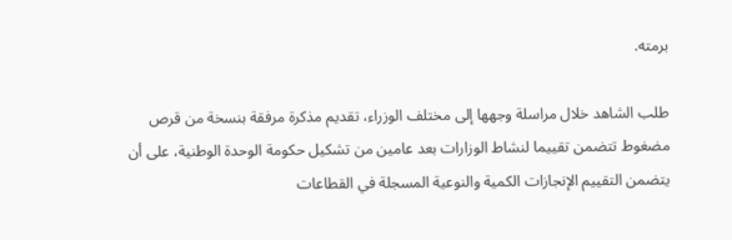برمته.

طلب الشاهد خلال مراسلة وجهها إلى مختلف الوزراء، تقديم مذكرة مرفقة بنسخة من قرص مضغوط تتضمن تقييما لنشاط الوزارات بعد عامين من تشكيل حكومة الوحدة الوطنية، على أن يتضمن التقييم الإنجازات الكمية والنوعية المسجلة في القطاعات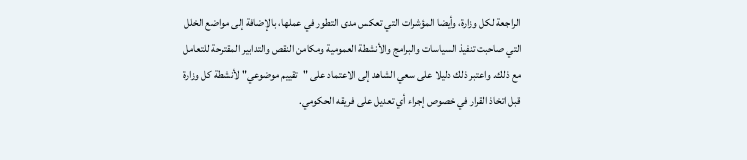الراجعة لكل وزارة، وأيضا المؤشرات التي تعكس مدى التطور في عملها، بالإضافة إلى مواضع الخلل التي صاحبت تنفيذ السياسات والبرامج والأنشطة العمومية ومكامن النقص والتدابير المقترحة للتعامل مع ذلك. واعتبر ذلك دليلا على سعي الشاهد إلى الاعتماد على "تقييم موضوعي" لأنشطة كل وزارة قبل اتخاذ القرار في خصوص إجراء أي تعديل على فريقه الحكومي.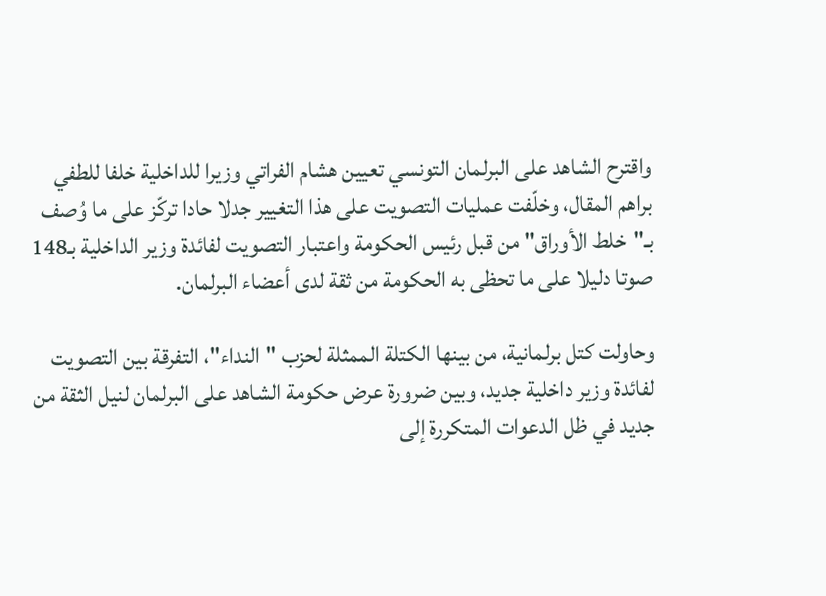واقترح الشاهد على البرلمان التونسي تعيين هشام الفراتي وزيرا للداخلية خلفا للطفي براهم المقال، وخلّفت عمليات التصويت على هذا التغيير جدلا حادا تركّز على ما وُصف بـ"خلط الأوراق" من قبل رئيس الحكومة واعتبار التصويت لفائدة وزير الداخلية بـ148 صوتا دليلا على ما تحظى به الحكومة من ثقة لدى أعضاء البرلمان.

وحاولت كتل برلمانية، من بينها الكتلة الممثلة لحزب "النداء"، التفرقة بين التصويت لفائدة وزير داخلية جديد، وبين ضرورة عرض حكومة الشاهد على البرلمان لنيل الثقة من جديد في ظل الدعوات المتكررة إلى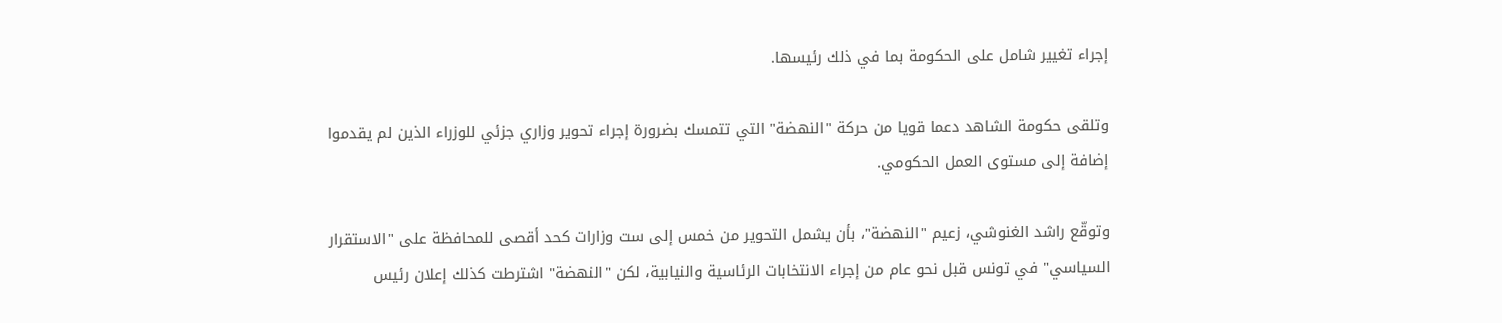إجراء تغيير شامل على الحكومة بما في ذلك رئيسها.

وتلقى حكومة الشاهد دعما قويا من حركة "النهضة" التي تتمسك بضرورة إجراء تحوير وزاري جزئي للوزراء الذين لم يقدموا إضافة إلى مستوى العمل الحكومي.

وتوقّع راشد الغنوشي، زعيم "النهضة"، بأن يشمل التحوير من خمس إلى ست وزارات كحد أقصى للمحافظة على "الاستقرار السياسي" في تونس قبل نحو عام من إجراء الانتخابات الرئاسية والنيابية، لكن "النهضة" اشترطت كذلك إعلان رئيس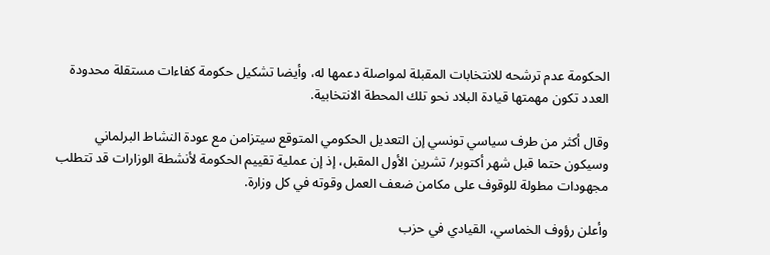الحكومة عدم ترشحه للانتخابات المقبلة لمواصلة دعمها له، وأيضا تشكيل حكومة كفاءات مستقلة محدودة العدد تكون مهمتها قيادة البلاد نحو تلك المحطة الانتخابية.

وقال أكثر من طرف سياسي تونسي إن التعديل الحكومي المتوقع سيتزامن مع عودة النشاط البرلماني وسيكون حتما قبل شهر أكتوبر/ تشرين الأول المقبل، إذ إن عملية تقييم الحكومة لأنشطة الوزارات قد تتطلب مجهودات مطولة للوقوف على مكامن ضعف العمل وقوته في كل وزارة.

وأعلن رؤوف الخماسي، القيادي في حزب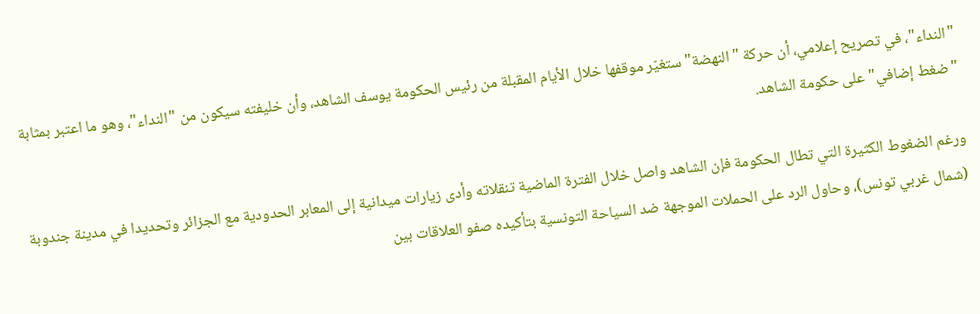"النداء"، في تصريح إعلامي، أن حركة "النهضة" ستغيّر موقفها خلال الأيام المقبلة من رئيس الحكومة يوسف الشاهد، وأن خليفته سيكون من "النداء"، وهو ما اعتبر بمثابة "ضغط إضافي" على حكومة الشاهد.

ورغم الضغوط الكثيرة التي تطال الحكومة فإن الشاهد واصل خلال الفترة الماضية تنقلاته وأدى زيارات ميدانية إلى المعابر الحدودية مع الجزائر وتحديدا في مدينة جندوبة (شمال غربي تونس)، وحاول الرد على الحملات الموجهة ضد السياحة التونسية بتأكيده صفو العلاقات بين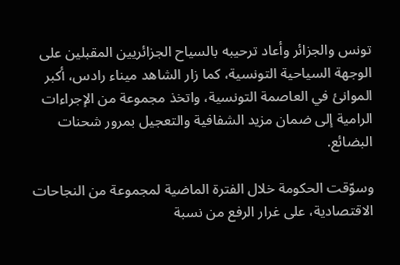تونس والجزائر وأعاد ترحيبه بالسياح الجزائريين المقبلين على الوجهة السياحية التونسية، كما زار الشاهد ميناء رادس، أكبر الموانئ في العاصمة التونسية، واتخذ مجموعة من الإجراءات الرامية إلى ضمان مزيد الشفافية والتعجيل بمرور شحنات البضائع.

وسوّقت الحكومة خلال الفترة الماضية لمجموعة من النجاحات الاقتصادية، على غرار الرفع من نسبة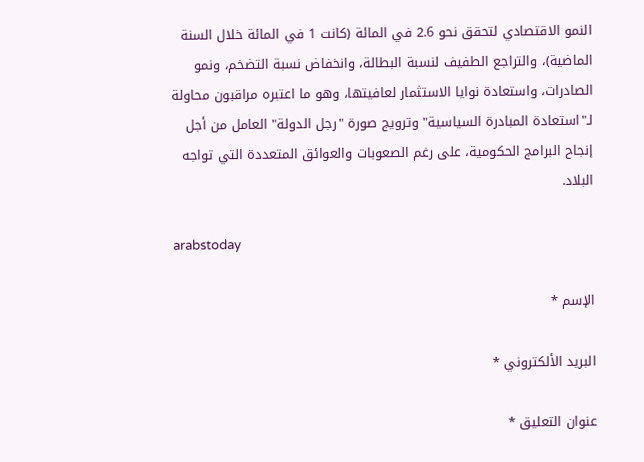النمو الاقتصادي لتحقق نحو 2.6 في المائة (كانت 1 في المائة خلال السنة الماضية)، والتراجع الطفيف لنسبة البطالة، وانخفاض نسبة التضخم، ونمو الصادرات، واستعادة نوايا الاستثمار لعافيتها، وهو ما اعتبره مراقبون محاولة لـ"استعادة المبادرة السياسية" وترويج صورة "رجل الدولة" العامل من أجل إنجاح البرامج الحكومية، على رغم الصعوبات والعوائق المتعددة التي تواجه البلاد.

arabstoday

الإسم *

البريد الألكتروني *

عنوان التعليق *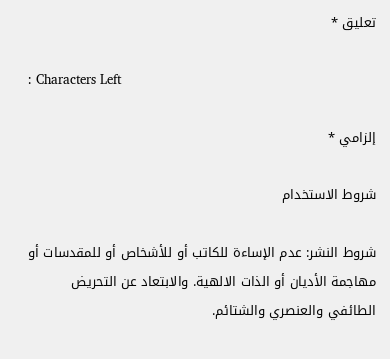تعليق *

: Characters Left

إلزامي *

شروط الاستخدام

شروط النشر: عدم الإساءة للكاتب أو للأشخاص أو للمقدسات أو مهاجمة الأديان أو الذات الالهية. والابتعاد عن التحريض الطائفي والعنصري والشتائم.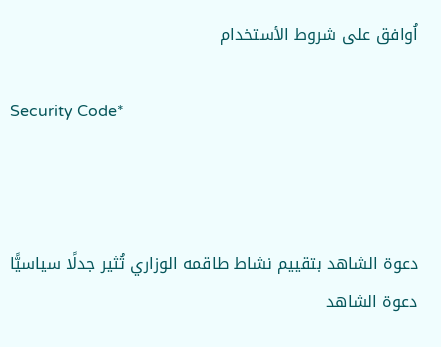اُوافق على شروط الأستخدام

Security Code*



دعوة الشاهد بتقييم نشاط طاقمه الوزاري تُثير جدلًا سياسيًّا دعوة الشاهد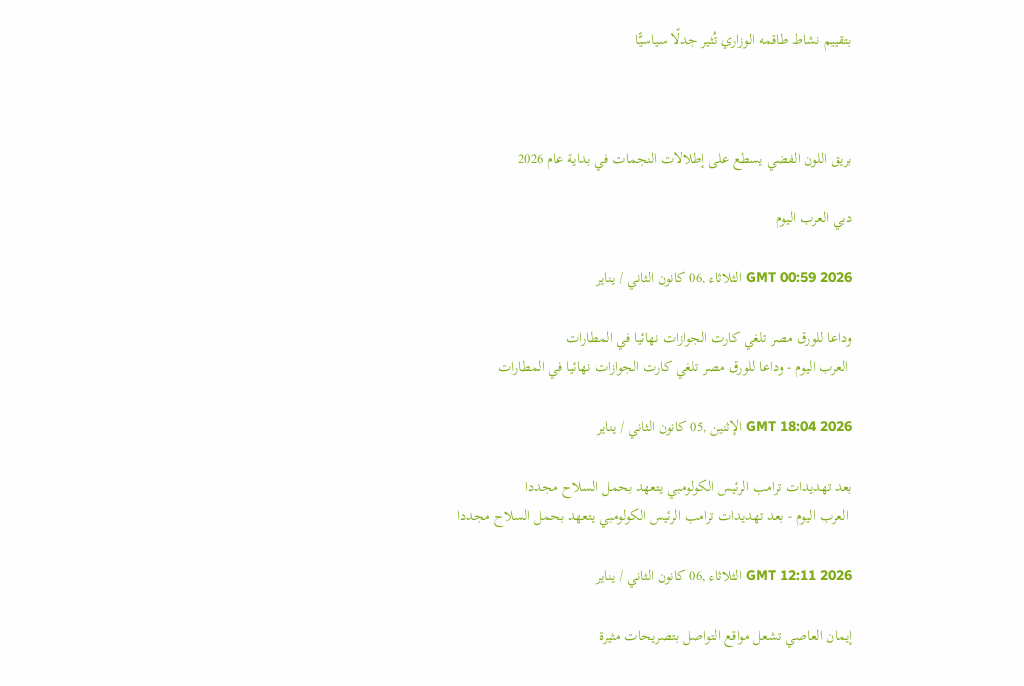بتقييم نشاط طاقمه الوزاري تُثير جدلًا سياسيًّا



بريق اللون الفضي يسطع على إطلالات النجمات في بداية عام 2026

دبي العرب اليوم

GMT 00:59 2026 الثلاثاء ,06 كانون الثاني / يناير

وداعا للورق مصر تلغي كارت الجوازات نهائيا في المطارات
 العرب اليوم - وداعا للورق مصر تلغي كارت الجوازات نهائيا في المطارات

GMT 18:04 2026 الإثنين ,05 كانون الثاني / يناير

بعد تهديدات ترامب الرئيس الكولومبي يتعهد بحمل السلاح مجددا
 العرب اليوم - بعد تهديدات ترامب الرئيس الكولومبي يتعهد بحمل السلاح مجددا

GMT 12:11 2026 الثلاثاء ,06 كانون الثاني / يناير

إيمان العاصي تشعل مواقع التواصل بتصريحات مثيرة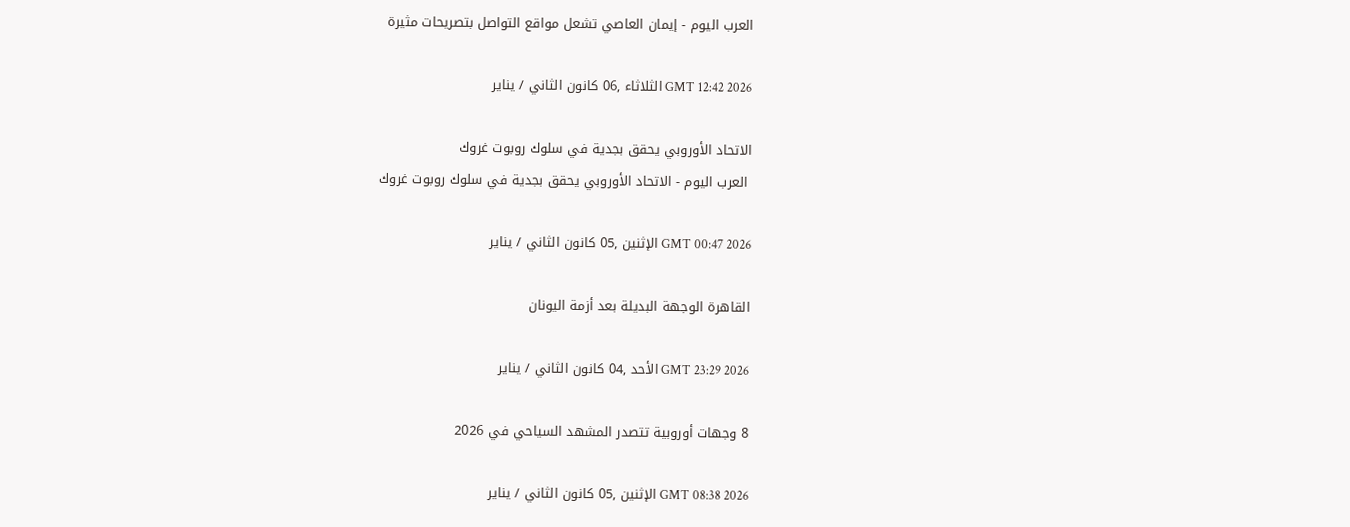العرب اليوم - إيمان العاصي تشعل مواقع التواصل بتصريحات مثيرة

GMT 12:42 2026 الثلاثاء ,06 كانون الثاني / يناير

الاتحاد الأوروبي يحقق بجدية في سلوك روبوت غروك
 العرب اليوم - الاتحاد الأوروبي يحقق بجدية في سلوك روبوت غروك

GMT 00:47 2026 الإثنين ,05 كانون الثاني / يناير

القاهرة الوجهة البديلة بعد أزمة اليونان

GMT 23:29 2026 الأحد ,04 كانون الثاني / يناير

8 وجهات أوروبية تتصدر المشهد السياحي في 2026

GMT 08:38 2026 الإثنين ,05 كانون الثاني / يناير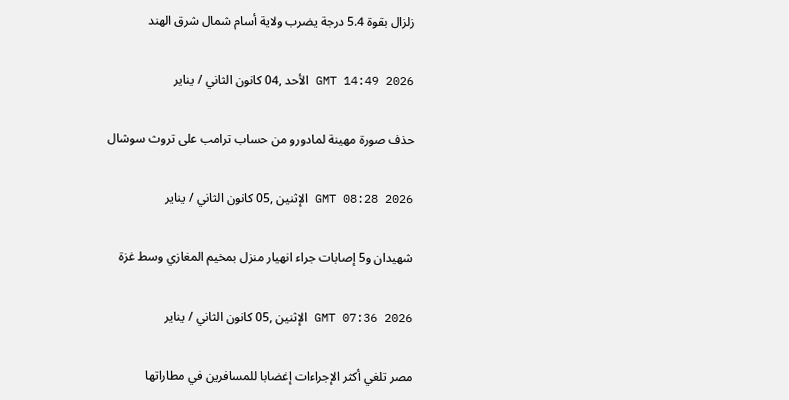زلزال بقوة 5.4 درجة يضرب ولاية أسام شمال شرق الهند

GMT 14:49 2026 الأحد ,04 كانون الثاني / يناير

حذف صورة مهينة لمادورو من حساب ترامب على تروث سوشال

GMT 08:28 2026 الإثنين ,05 كانون الثاني / يناير

شهيدان و5 إصابات جراء انهيار منزل بمخيم المغازي وسط غزة

GMT 07:36 2026 الإثنين ,05 كانون الثاني / يناير

مصر تلغي أكثر الإجراءات إغضابا للمسافرين في مطاراتها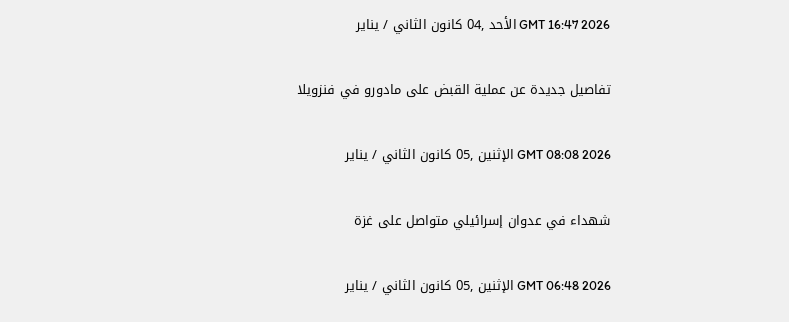GMT 16:47 2026 الأحد ,04 كانون الثاني / يناير

تفاصيل جديدة عن عملية القبض على مادورو في فنزويلا

GMT 08:08 2026 الإثنين ,05 كانون الثاني / يناير

شهداء في عدوان إسرائيلي متواصل على غزة

GMT 06:48 2026 الإثنين ,05 كانون الثاني / يناير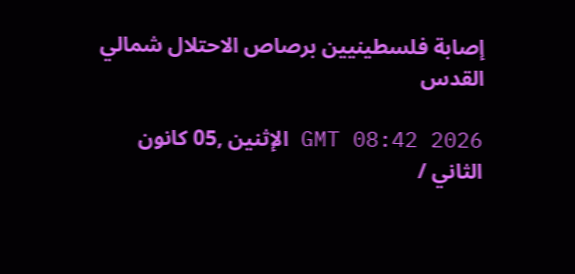إصابة فلسطينيين برصاص الاحتلال شمالي القدس

GMT 08:42 2026 الإثنين ,05 كانون الثاني /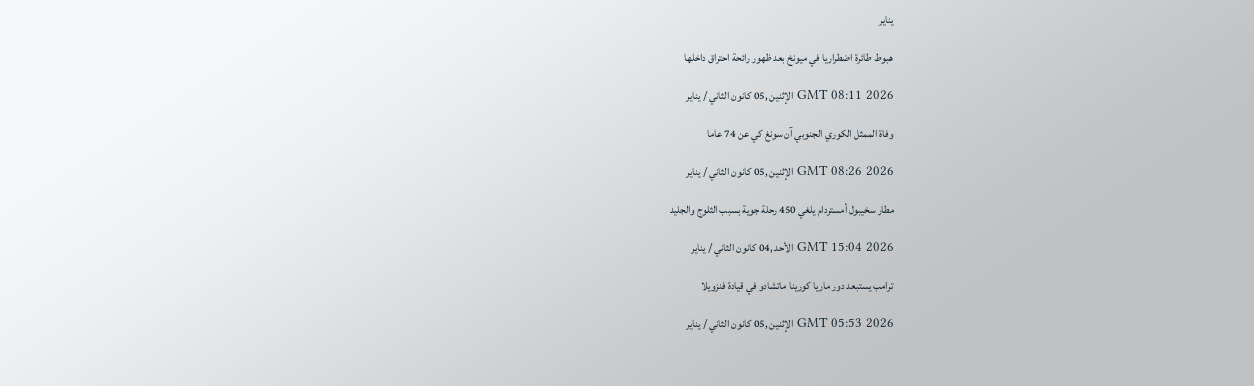يناير

هبوط طائرة اضطراريا في ميونخ بعد ظهور رائحة احتراق داخلها

GMT 08:11 2026 الإثنين ,05 كانون الثاني / يناير

وفاة الممثل الكوري الجنوبي آن سونغ كي عن 74 عاما

GMT 08:26 2026 الإثنين ,05 كانون الثاني / يناير

مطار سخيبول أمستردام يلغي 450 رحلة جوية بسبب الثلوج والجليد

GMT 15:04 2026 الأحد ,04 كانون الثاني / يناير

ترامب يستبعد دور ماريا كورينا ماتشادو في قيادة فنزويلا

GMT 05:53 2026 الإثنين ,05 كانون الثاني / يناير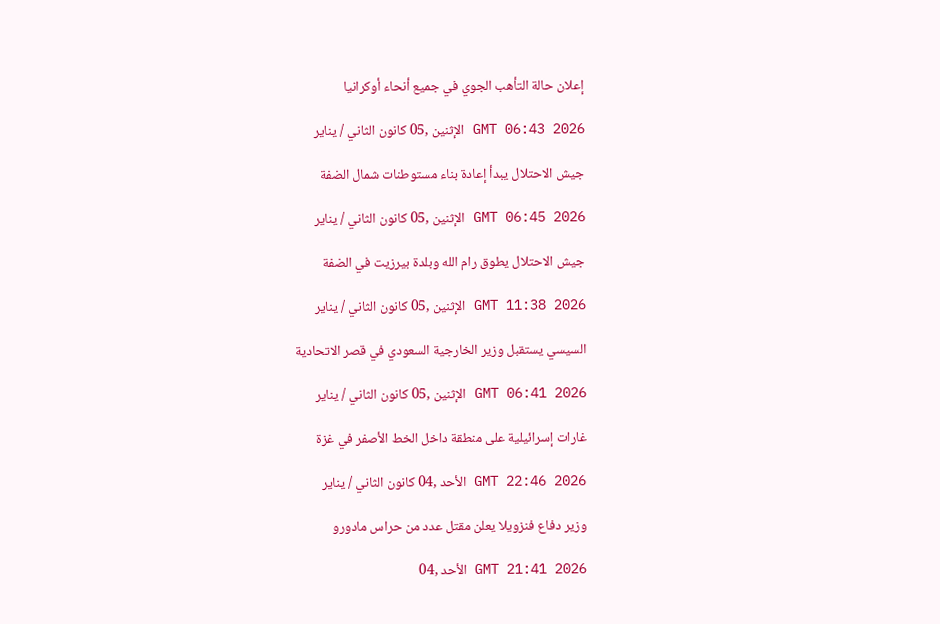إعلان حالة التأهب الجوي في جميع أنحاء أوكرانيا

GMT 06:43 2026 الإثنين ,05 كانون الثاني / يناير

جيش الاحتلال يبدأ إعادة بناء مستوطنات شمال الضفة

GMT 06:45 2026 الإثنين ,05 كانون الثاني / يناير

جيش الاحتلال يطوق رام الله وبلدة بيرزيت في الضفة

GMT 11:38 2026 الإثنين ,05 كانون الثاني / يناير

السيسي يستقبل وزير الخارجية السعودي في قصر الاتحادية

GMT 06:41 2026 الإثنين ,05 كانون الثاني / يناير

غارات إسرائيلية على منطقة داخل الخط الأصفر في غزة

GMT 22:46 2026 الأحد ,04 كانون الثاني / يناير

وزير دفاع فنزويلا يعلن مقتل عدد من حراس مادورو

GMT 21:41 2026 الأحد ,04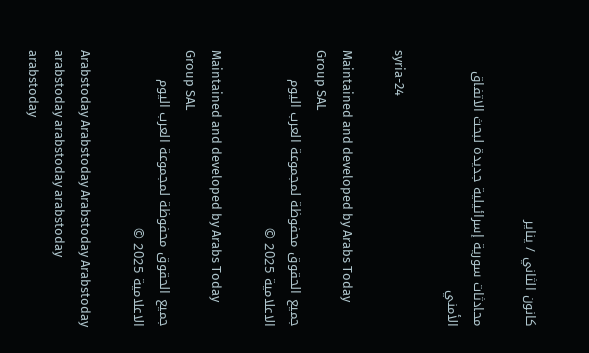كانون الثاني / يناير

محادثات سورية إسرائيلية جديدة لبحث الاتفاق الأمني

syria-24

Maintained and developed by Arabs Today Group SAL
جميع الحقوق محفوظة لمجموعة العرب اليوم الاعلامية 2025 ©

Maintained and developed by Arabs Today Group SAL
جميع الحقوق محفوظة لمجموعة العرب اليوم الاعلامية 2025 ©

Arabstoday Arabstoday Arabstoday Arabstoday
arabstoday arabstoday arabstoday
arabstoday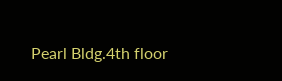Pearl Bldg.4th floor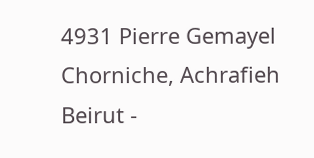4931 Pierre Gemayel Chorniche, Achrafieh Beirut -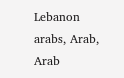Lebanon
arabs, Arab, Arab